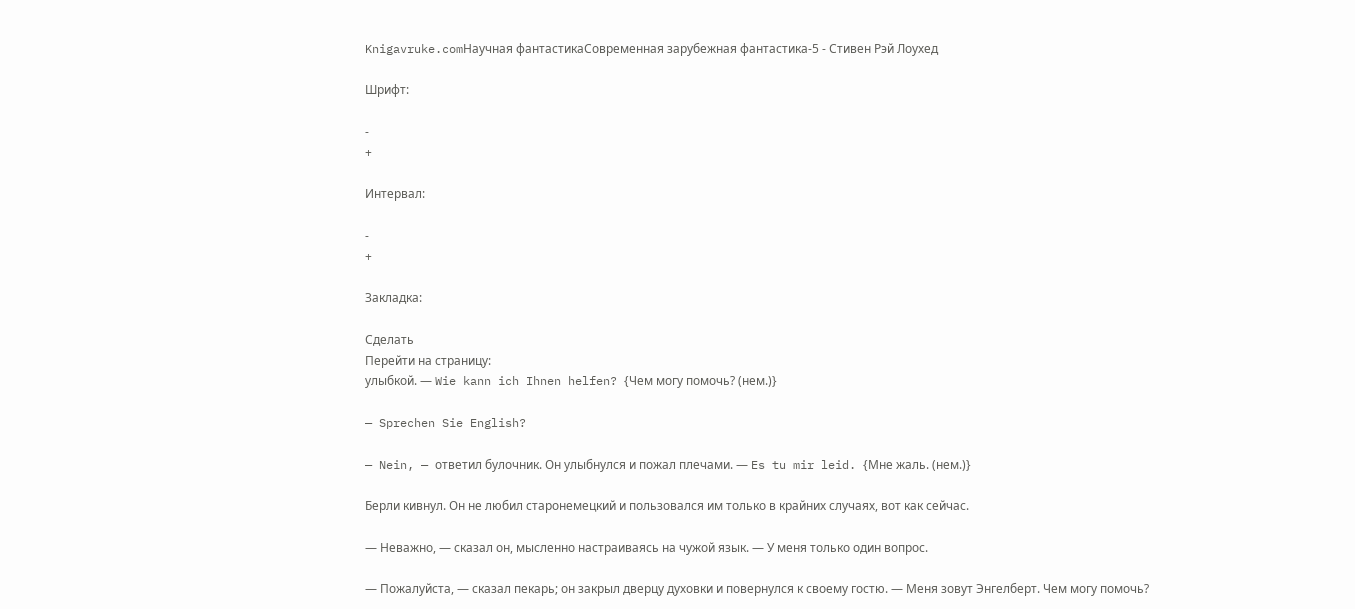Knigavruke.comНаучная фантастикаСовременная зарубежная фантастика-5 - Стивен Рэй Лоухед

Шрифт:

-
+

Интервал:

-
+

Закладка:

Сделать
Перейти на страницу:
улыбкой. — Wie kann ich Ihnen helfen? {Чем могу помочь? (нем.)}

— Sprechen Sie English?

— Nein, — ответил булочник. Он улыбнулся и пожал плечами. — Es tu mir leid. {Мне жаль. (нем.)}

Берли кивнул. Он не любил старонемецкий и пользовался им только в крайних случаях, вот как сейчас.

— Неважно, — сказал он, мысленно настраиваясь на чужой язык. — У меня только один вопрос.

— Пожалуйста, — сказал пекарь; он закрыл дверцу духовки и повернулся к своему гостю. — Меня зовут Энгелберт. Чем могу помочь?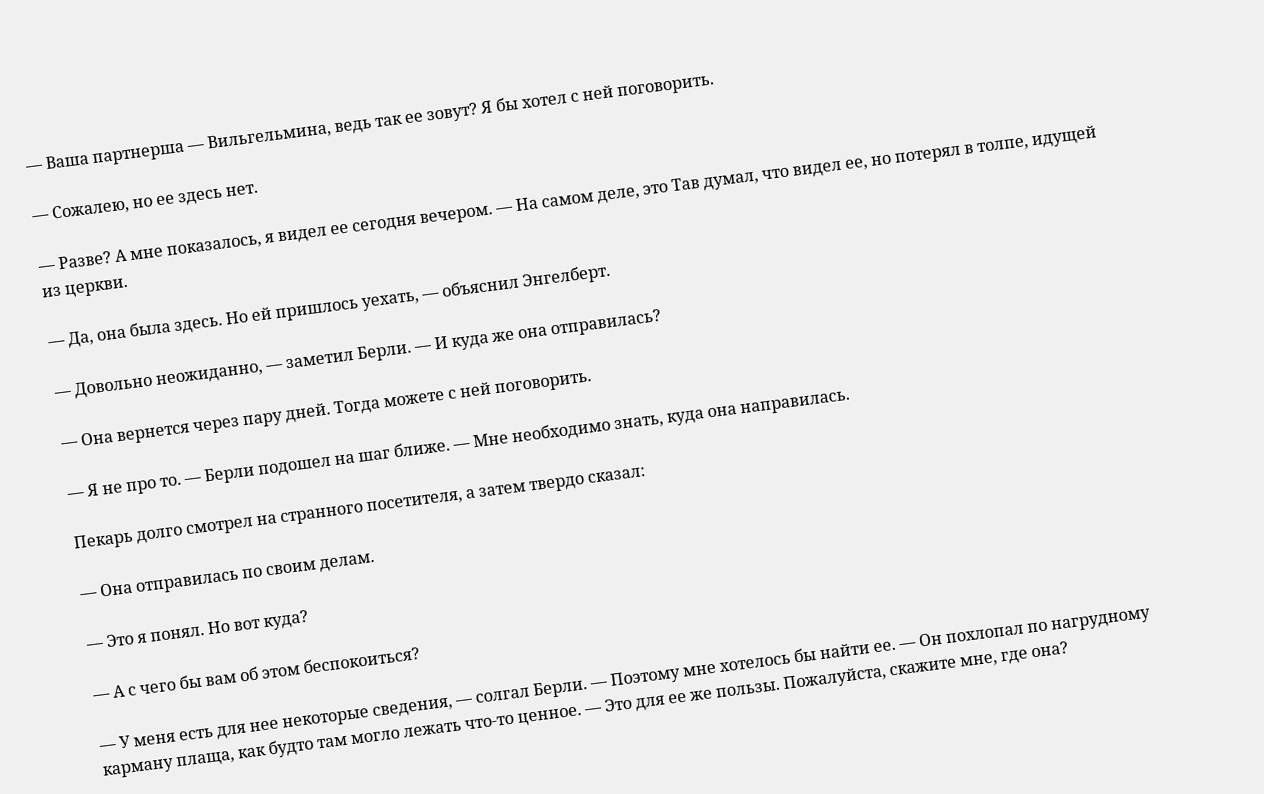— Ваша партнерша — Вильгельмина, ведь так ее зовут? Я бы хотел с ней поговорить.

— Сожалею, но ее здесь нет.

— Разве? А мне показалось, я видел ее сегодня вечером. — На самом деле, это Тав думал, что видел ее, но потерял в толпе, идущей из церкви.

— Да, она была здесь. Но ей пришлось уехать, — объяснил Энгелберт.

— Довольно неожиданно, — заметил Берли. — И куда же она отправилась?

— Она вернется через пару дней. Тогда можете с ней поговорить.

— Я не про то. — Берли подошел на шаг ближе. — Мне необходимо знать, куда она направилась.

Пекарь долго смотрел на странного посетителя, а затем твердо сказал:

— Она отправилась по своим делам.

— Это я понял. Но вот куда?

— А с чего бы вам об этом беспокоиться?

— У меня есть для нее некоторые сведения, — солгал Берли. — Поэтому мне хотелось бы найти ее. — Он похлопал по нагрудному карману плаща, как будто там могло лежать что-то ценное. — Это для ее же пользы. Пожалуйста, скажите мне, где она?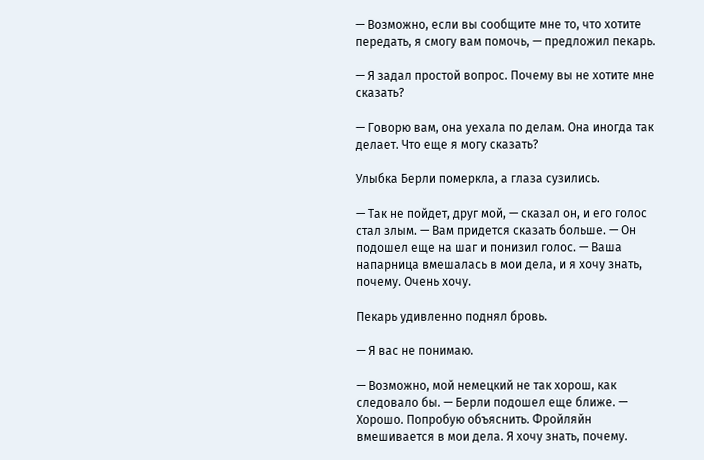— Возможно, если вы сообщите мне то, что хотите передать, я смогу вам помочь, — предложил пекарь.

— Я задал простой вопрос. Почему вы не хотите мне сказать?

— Говорю вам, она уехала по делам. Она иногда так делает. Что еще я могу сказать?

Улыбка Берли померкла, а глаза сузились.

— Так не пойдет, друг мой, — сказал он, и его голос стал злым. — Вам придется сказать больше. — Он подошел еще на шаг и понизил голос. — Ваша напарница вмешалась в мои дела, и я хочу знать, почему. Очень хочу.

Пекарь удивленно поднял бровь.

— Я вас не понимаю.

— Возможно, мой немецкий не так хорош, как следовало бы. — Берли подошел еще ближе. — Хорошо. Попробую объяснить. Фройляйн вмешивается в мои дела. Я хочу знать, почему.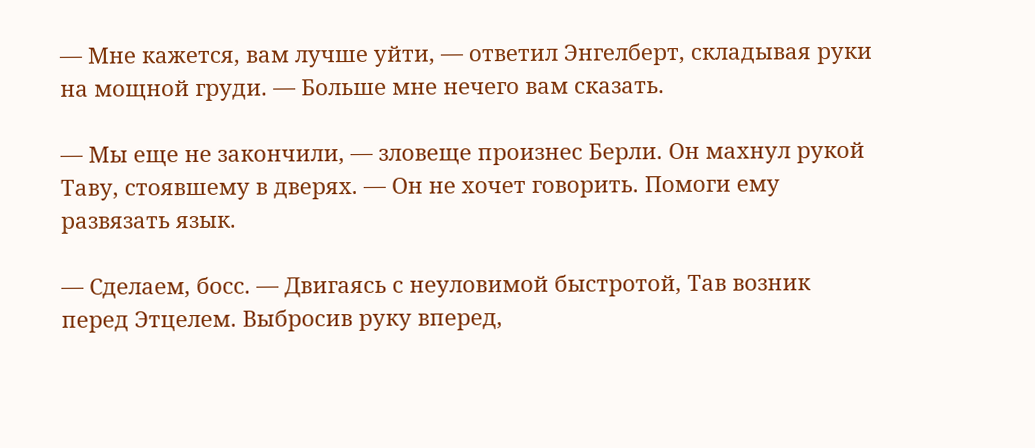— Мне кажется, вам лучше уйти, — ответил Энгелберт, складывая руки на мощной груди. — Больше мне нечего вам сказать.

— Мы еще не закончили, — зловеще произнес Берли. Он махнул рукой Таву, стоявшему в дверях. — Он не хочет говорить. Помоги ему развязать язык.

— Сделаем, босс. — Двигаясь с неуловимой быстротой, Тав возник перед Этцелем. Выбросив руку вперед,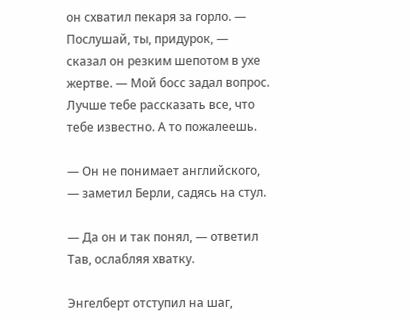он схватил пекаря за горло. — Послушай, ты, придурок, — сказал он резким шепотом в ухе жертве. — Мой босс задал вопрос. Лучше тебе рассказать все, что тебе известно. А то пожалеешь.

— Он не понимает английского, — заметил Берли, садясь на стул.

— Да он и так понял, — ответил Тав, ослабляя хватку.

Энгелберт отступил на шаг,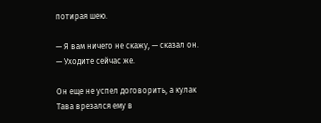потирая шею.

— Я вам ничего не скажу, — сказал он. — Уходите сейчас же.

Он еще не успел договорить, а кулак Тава врезался ему в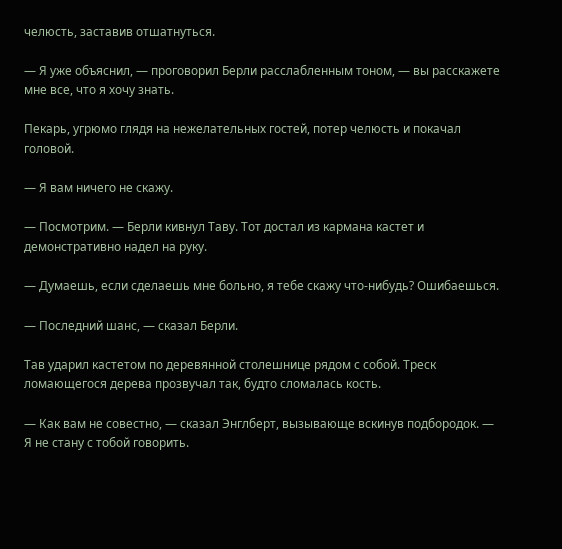челюсть, заставив отшатнуться.

— Я уже объяснил, — проговорил Берли расслабленным тоном, — вы расскажете мне все, что я хочу знать.

Пекарь, угрюмо глядя на нежелательных гостей, потер челюсть и покачал головой.

— Я вам ничего не скажу.

— Посмотрим. — Берли кивнул Таву. Тот достал из кармана кастет и демонстративно надел на руку.

— Думаешь, если сделаешь мне больно, я тебе скажу что-нибудь? Ошибаешься.

— Последний шанс, — сказал Берли.

Тав ударил кастетом по деревянной столешнице рядом с собой. Треск ломающегося дерева прозвучал так, будто сломалась кость.

— Как вам не совестно, — сказал Энглберт, вызывающе вскинув подбородок. — Я не стану с тобой говорить.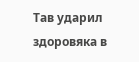Тав ударил здоровяка в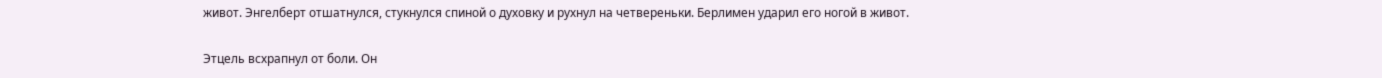живот. Энгелберт отшатнулся, стукнулся спиной о духовку и рухнул на четвереньки. Берлимен ударил его ногой в живот.

Этцель всхрапнул от боли. Он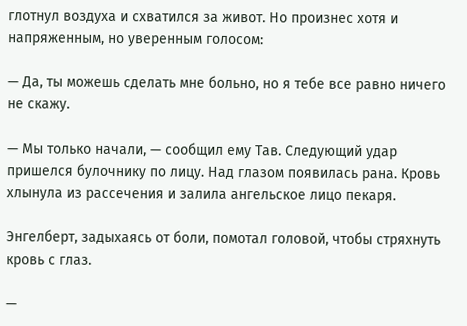глотнул воздуха и схватился за живот. Но произнес хотя и напряженным, но уверенным голосом:

— Да, ты можешь сделать мне больно, но я тебе все равно ничего не скажу.

— Мы только начали, — сообщил ему Тав. Следующий удар пришелся булочнику по лицу. Над глазом появилась рана. Кровь хлынула из рассечения и залила ангельское лицо пекаря.

Энгелберт, задыхаясь от боли, помотал головой, чтобы стряхнуть кровь с глаз.

—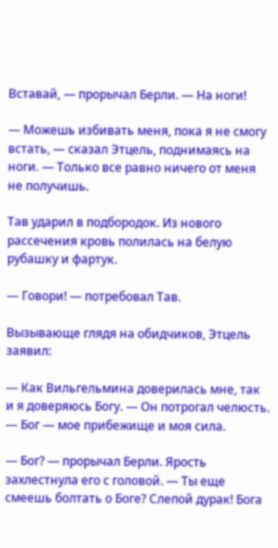Вставай, — прорычал Берли. — На ноги!

— Можешь избивать меня, пока я не смогу встать, — сказал Этцель, поднимаясь на ноги. — Только все равно ничего от меня не получишь.

Тав ударил в подбородок. Из нового рассечения кровь полилась на белую рубашку и фартук.

— Говори! — потребовал Тав.

Вызывающе глядя на обидчиков, Этцель заявил:

— Как Вильгельмина доверилась мне, так и я доверяюсь Богу. — Он потрогал челюсть. — Бог — мое прибежище и моя сила.

— Бог? — прорычал Берли. Ярость захлестнула его с головой. — Ты еще смеешь болтать о Боге? Слепой дурак! Бога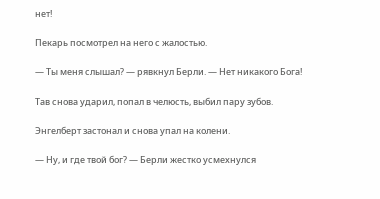нет!

Пекарь посмотрел на него с жалостью.

— Ты меня слышал? — рявкнул Берли. — Нет никакого Бога!

Тав снова ударил, попал в челюсть, выбил пару зубов.

Энгелберт застонал и снова упал на колени.

— Ну, и где твой бог? — Берли жестко усмехнулся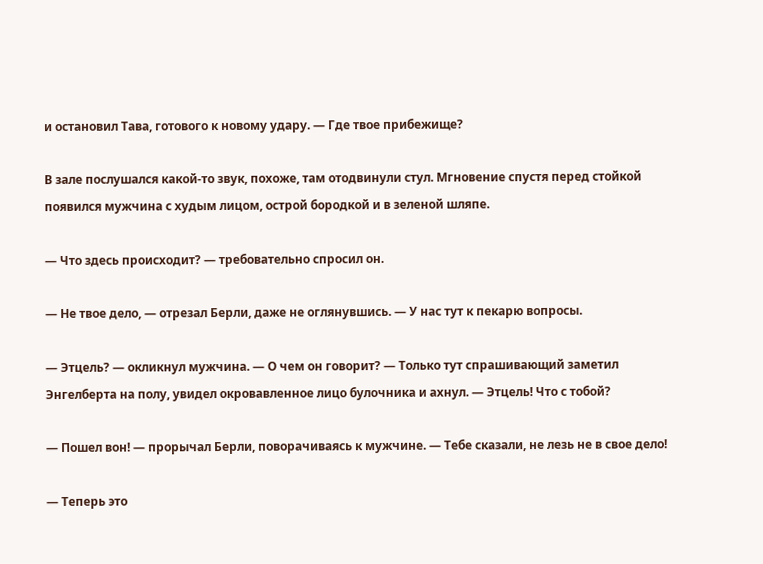и остановил Тава, готового к новому удару. — Где твое прибежище?

В зале послушался какой-то звук, похоже, там отодвинули стул. Мгновение спустя перед стойкой появился мужчина с худым лицом, острой бородкой и в зеленой шляпе.

— Что здесь происходит? — требовательно спросил он.

— Не твое дело, — отрезал Берли, даже не оглянувшись. — У нас тут к пекарю вопросы.

— Этцель? — окликнул мужчина. — О чем он говорит? — Только тут спрашивающий заметил Энгелберта на полу, увидел окровавленное лицо булочника и ахнул. — Этцель! Что с тобой?

— Пошел вон! — прорычал Берли, поворачиваясь к мужчине. — Тебе сказали, не лезь не в свое дело!

— Теперь это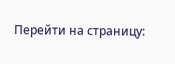Перейти на страницу: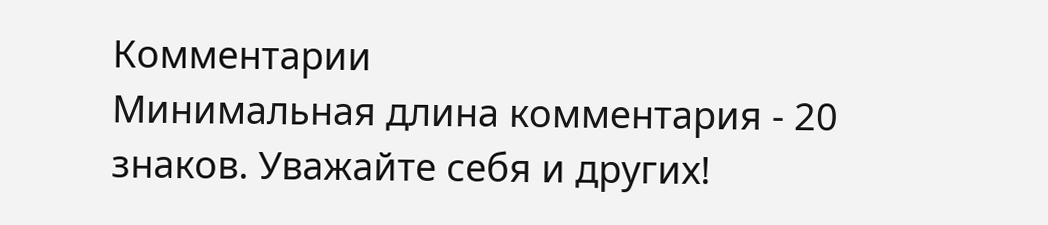Комментарии
Минимальная длина комментария - 20 знаков. Уважайте себя и других!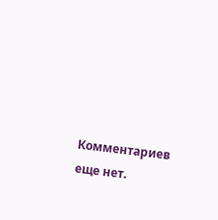Комментариев еще нет.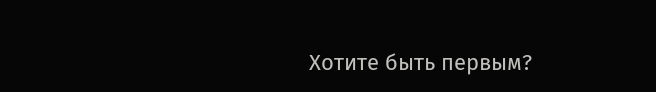Хотите быть первым?